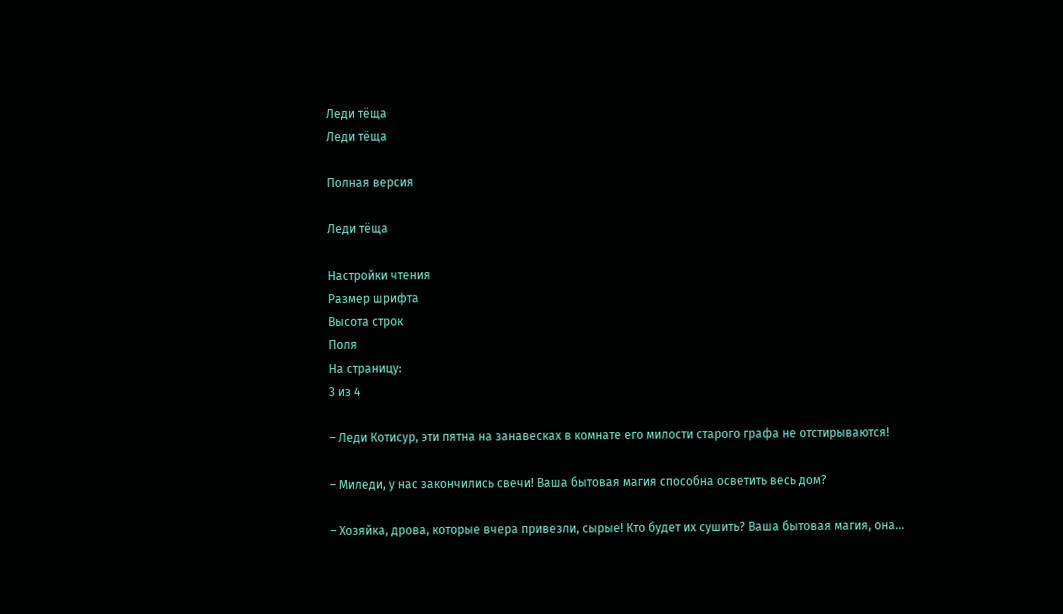Леди тёща
Леди тёща

Полная версия

Леди тёща

Настройки чтения
Размер шрифта
Высота строк
Поля
На страницу:
3 из 4

– Леди Котисур, эти пятна на занавесках в комнате его милости старого графа не отстирываются!

– Миледи, у нас закончились свечи! Ваша бытовая магия способна осветить весь дом?

– Хозяйка, дрова, которые вчера привезли, сырые! Кто будет их сушить? Ваша бытовая магия, она…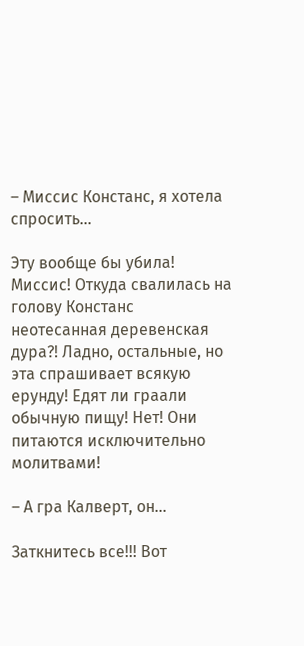– Миссис Констанс, я хотела спросить…

Эту вообще бы убила! Миссис! Откуда свалилась на голову Констанс неотесанная деревенская дура?! Ладно, остальные, но эта спрашивает всякую ерунду! Едят ли граали обычную пищу! Нет! Они питаются исключительно молитвами!

– А гра Калверт, он…

Заткнитесь все!!! Вот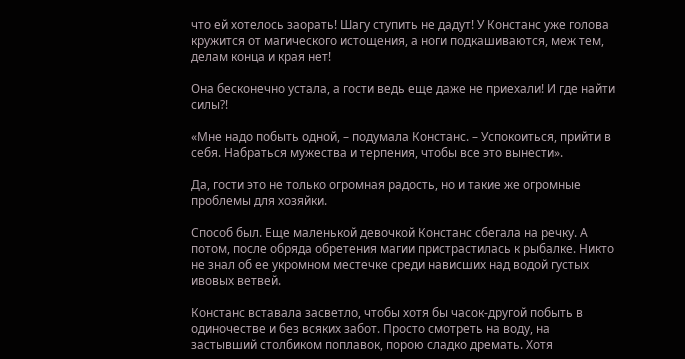что ей хотелось заорать! Шагу ступить не дадут! У Констанс уже голова кружится от магического истощения, а ноги подкашиваются, меж тем, делам конца и края нет!

Она бесконечно устала, а гости ведь еще даже не приехали! И где найти силы?!

«Мне надо побыть одной, – подумала Констанс. – Успокоиться, прийти в себя. Набраться мужества и терпения, чтобы все это вынести».

Да, гости это не только огромная радость, но и такие же огромные проблемы для хозяйки.

Способ был. Еще маленькой девочкой Констанс сбегала на речку. А потом, после обряда обретения магии пристрастилась к рыбалке. Никто не знал об ее укромном местечке среди нависших над водой густых ивовых ветвей.

Констанс вставала засветло, чтобы хотя бы часок-другой побыть в одиночестве и без всяких забот. Просто смотреть на воду, на застывший столбиком поплавок, порою сладко дремать. Хотя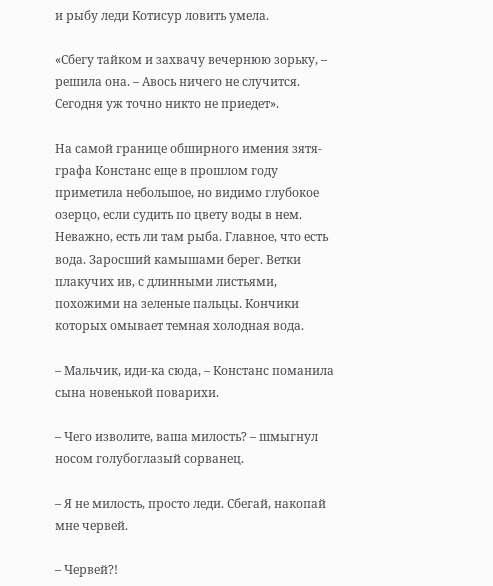и рыбу леди Котисур ловить умела.

«Сбегу тайком и захвачу вечернюю зорьку, – решила она. – Авось ничего не случится. Сегодня уж точно никто не приедет».

На самой границе обширного имения зятя-графа Констанс еще в прошлом году приметила небольшое, но видимо глубокое озерцо, если судить по цвету воды в нем. Неважно, есть ли там рыба. Главное, что есть вода. Заросший камышами берег. Ветки плакучих ив, с длинными листьями, похожими на зеленые пальцы. Кончики которых омывает темная холодная вода.

– Мальчик, иди-ка сюда, – Констанс поманила сына новенькой поварихи.

– Чего изволите, ваша милость? – шмыгнул носом голубоглазый сорванец.

– Я не милость, просто леди. Сбегай, накопай мне червей.

– Червей?!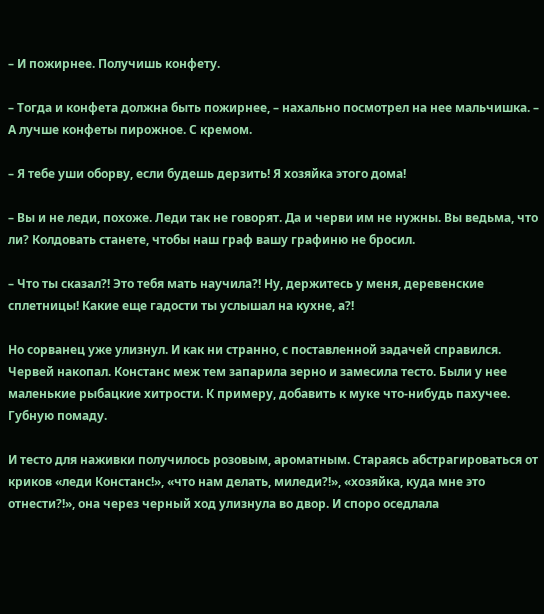– И пожирнее. Получишь конфету.

– Тогда и конфета должна быть пожирнее, – нахально посмотрел на нее мальчишка. – А лучше конфеты пирожное. С кремом.

– Я тебе уши оборву, если будешь дерзить! Я хозяйка этого дома!

– Вы и не леди, похоже. Леди так не говорят. Да и черви им не нужны. Вы ведьма, что ли? Колдовать станете, чтобы наш граф вашу графиню не бросил.

– Что ты сказал?! Это тебя мать научила?! Ну, держитесь у меня, деревенские сплетницы! Какие еще гадости ты услышал на кухне, а?!

Но сорванец уже улизнул. И как ни странно, с поставленной задачей справился. Червей накопал. Констанс меж тем запарила зерно и замесила тесто. Были у нее маленькие рыбацкие хитрости. К примеру, добавить к муке что-нибудь пахучее. Губную помаду.

И тесто для наживки получилось розовым, ароматным. Стараясь абстрагироваться от криков «леди Констанс!», «что нам делать, миледи?!», «хозяйка, куда мне это отнести?!», она через черный ход улизнула во двор. И споро оседлала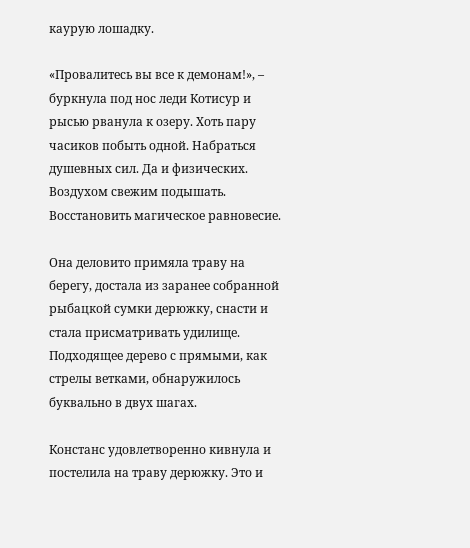каурую лошадку.

«Провалитесь вы все к демонам!», – буркнула под нос леди Котисур и рысью рванула к озеру. Хоть пару часиков побыть одной. Набраться душевных сил. Да и физических. Воздухом свежим подышать. Восстановить магическое равновесие.

Она деловито примяла траву на берегу, достала из заранее собранной рыбацкой сумки дерюжку, снасти и стала присматривать удилище. Подходящее дерево с прямыми, как стрелы ветками, обнаружилось буквально в двух шагах.

Констанс удовлетворенно кивнула и постелила на траву дерюжку. Это и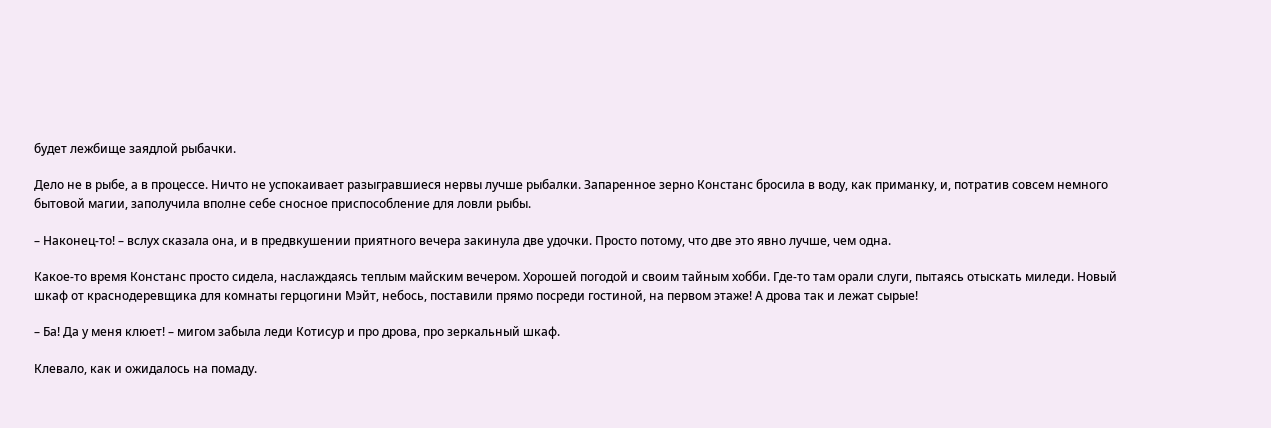будет лежбище заядлой рыбачки.

Дело не в рыбе, а в процессе. Ничто не успокаивает разыгравшиеся нервы лучше рыбалки. Запаренное зерно Констанс бросила в воду, как приманку, и, потратив совсем немного бытовой магии, заполучила вполне себе сносное приспособление для ловли рыбы.

– Наконец-то! – вслух сказала она, и в предвкушении приятного вечера закинула две удочки. Просто потому, что две это явно лучше, чем одна.

Какое-то время Констанс просто сидела, наслаждаясь теплым майским вечером. Хорошей погодой и своим тайным хобби. Где-то там орали слуги, пытаясь отыскать миледи. Новый шкаф от краснодеревщика для комнаты герцогини Мэйт, небось, поставили прямо посреди гостиной, на первом этаже! А дрова так и лежат сырые!

– Ба! Да у меня клюет! – мигом забыла леди Котисур и про дрова, про зеркальный шкаф.

Клевало, как и ожидалось на помаду.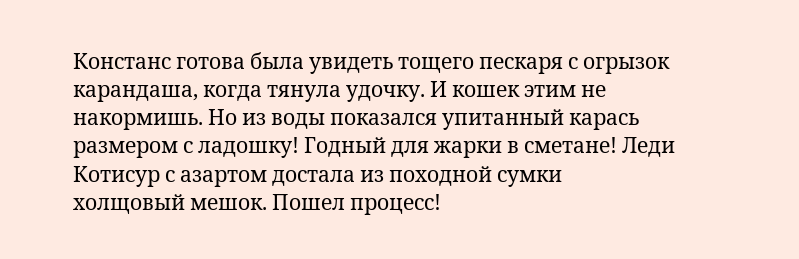Констанс готова была увидеть тощего пескаря с огрызок карандаша, когда тянула удочку. И кошек этим не накормишь. Но из воды показался упитанный карась размером с ладошку! Годный для жарки в сметане! Леди Котисур с азартом достала из походной сумки холщовый мешок. Пошел процесс!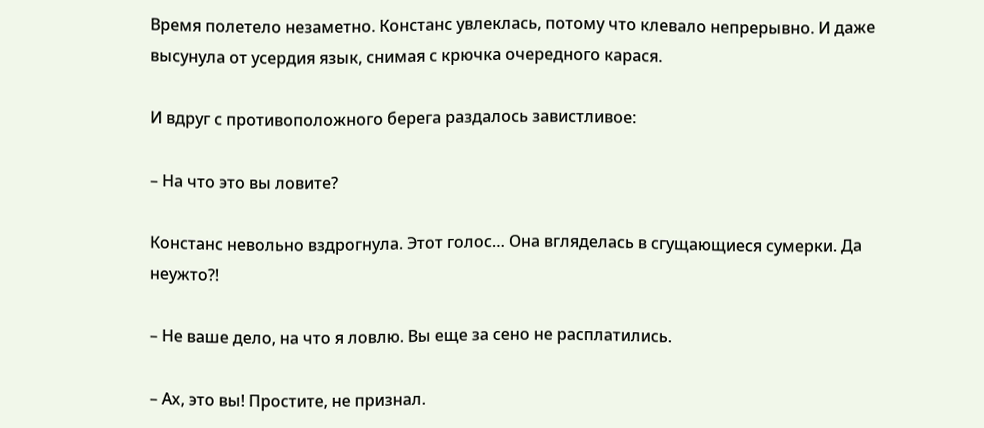Время полетело незаметно. Констанс увлеклась, потому что клевало непрерывно. И даже высунула от усердия язык, снимая с крючка очередного карася.

И вдруг с противоположного берега раздалось завистливое:

– На что это вы ловите?

Констанс невольно вздрогнула. Этот голос… Она вгляделась в сгущающиеся сумерки. Да неужто?!

– Не ваше дело, на что я ловлю. Вы еще за сено не расплатились.

– Ах, это вы! Простите, не признал.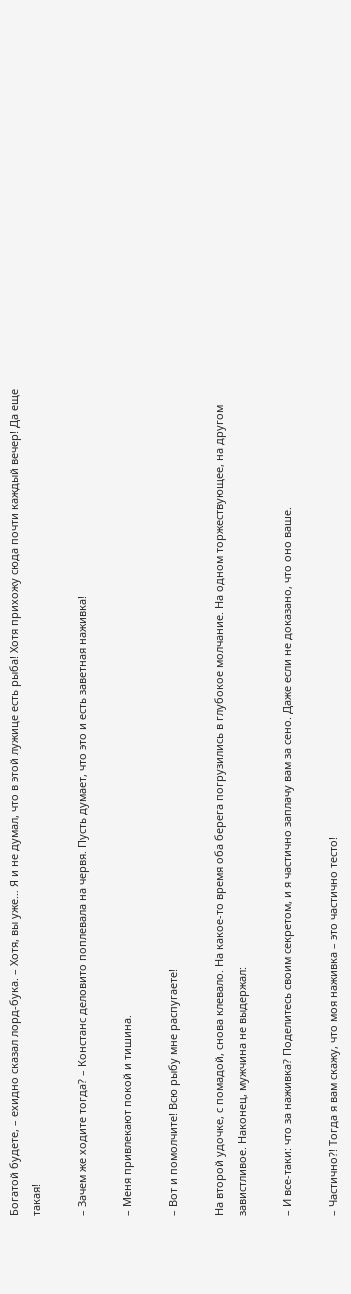Богатой будете, – ехидно сказал лорд-бука. – Хотя, вы уже… Я и не думал, что в этой лужице есть рыба! Хотя прихожу сюда почти каждый вечер! Да еще такая!

– Зачем же ходите тогда? – Констанс деловито поплевала на червя. Пусть думает, что это и есть заветная наживка!

– Меня привлекают покой и тишина.

– Вот и помолчите! Всю рыбу мне распугаете!

На второй удочке, с помадой, снова клевало. На какое-то время оба берега погрузились в глубокое молчание. На одном торжествующее, на другом завистливое. Наконец, мужчина не выдержал:

– И все-таки: что за наживка? Поделитесь своим секретом, и я частично заплачу вам за сено. Даже если не доказано, что оно ваше.

– Частично?! Тогда я вам скажу, что моя наживка – это частично тесто!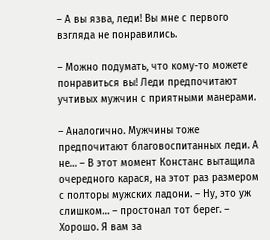– А вы язва, леди! Вы мне с первого взгляда не понравились.

– Можно подумать, что кому-то можете понравиться вы! Леди предпочитают учтивых мужчин с приятными манерами.

– Аналогично. Мужчины тоже предпочитают благовоспитанных леди. А не… – В этот момент Констанс вытащила очередного карася, на этот раз размером с полторы мужских ладони. – Ну, это уж слишком… – простонал тот берег. – Хорошо. Я вам за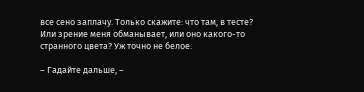все сено заплачу. Только скажите: что там, в тесте? Или зрение меня обманывает, или оно какого-то странного цвета? Уж точно не белое.

– Гадайте дальше, –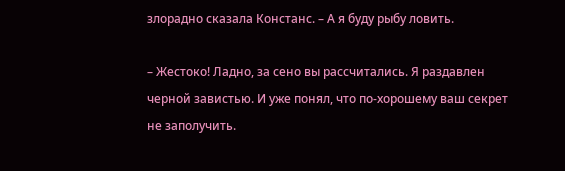злорадно сказала Констанс. – А я буду рыбу ловить.

– Жестоко! Ладно, за сено вы рассчитались. Я раздавлен черной завистью. И уже понял, что по-хорошему ваш секрет не заполучить.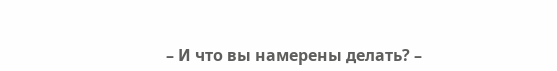– И что вы намерены делать? –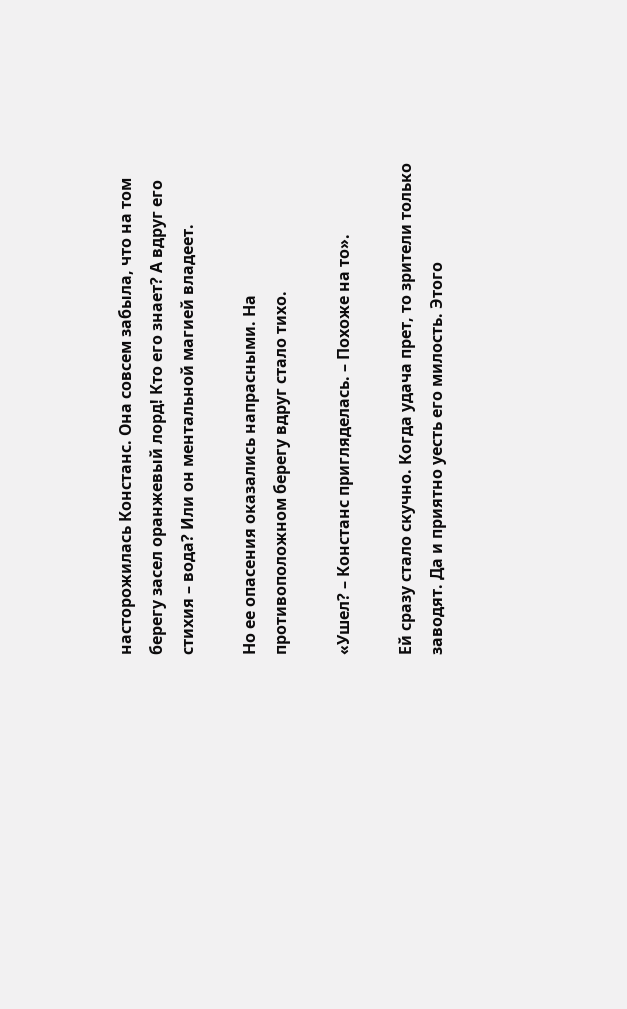насторожилась Констанс. Она совсем забыла, что на том берегу засел оранжевый лорд! Кто его знает? А вдруг его стихия – вода? Или он ментальной магией владеет.

Но ее опасения оказались напрасными. На противоположном берегу вдруг стало тихо.

«Ушел? – Констанс пригляделась. – Похоже на то».

Ей сразу стало скучно. Когда удача прет, то зрители только заводят. Да и приятно уесть его милость. Этого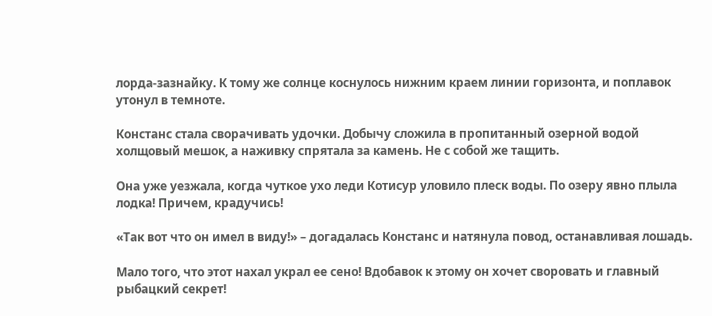лорда-зазнайку. К тому же солнце коснулось нижним краем линии горизонта, и поплавок утонул в темноте.

Констанс стала сворачивать удочки. Добычу сложила в пропитанный озерной водой холщовый мешок, а наживку спрятала за камень. Не с собой же тащить.

Она уже уезжала, когда чуткое ухо леди Котисур уловило плеск воды. По озеру явно плыла лодка! Причем, крадучись!

«Так вот что он имел в виду!» – догадалась Констанс и натянула повод, останавливая лошадь.

Мало того, что этот нахал украл ее сено! Вдобавок к этому он хочет своровать и главный рыбацкий секрет!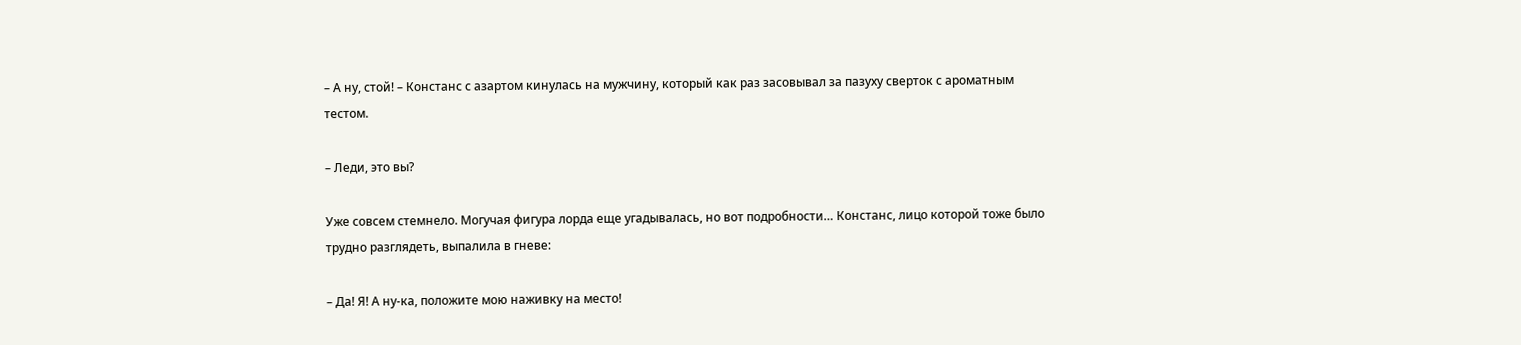– А ну, стой! – Констанс с азартом кинулась на мужчину, который как раз засовывал за пазуху сверток с ароматным тестом.

– Леди, это вы?

Уже совсем стемнело. Могучая фигура лорда еще угадывалась, но вот подробности… Констанс, лицо которой тоже было трудно разглядеть, выпалила в гневе:

– Да! Я! А ну-ка, положите мою наживку на место!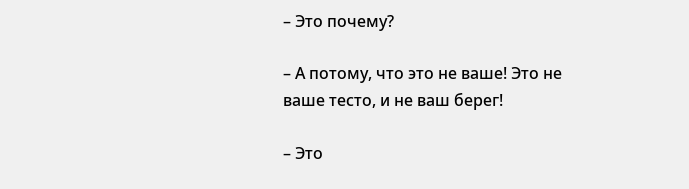– Это почему?

– А потому, что это не ваше! Это не ваше тесто, и не ваш берег!

– Это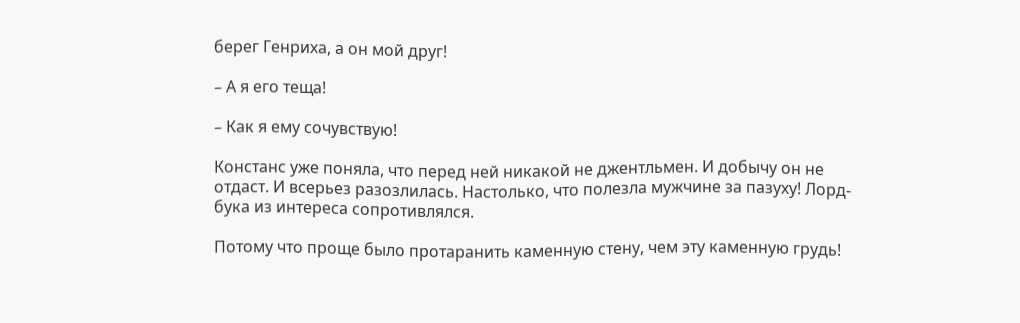берег Генриха, а он мой друг!

– А я его теща!

– Как я ему сочувствую!

Констанс уже поняла, что перед ней никакой не джентльмен. И добычу он не отдаст. И всерьез разозлилась. Настолько, что полезла мужчине за пазуху! Лорд-бука из интереса сопротивлялся.

Потому что проще было протаранить каменную стену, чем эту каменную грудь!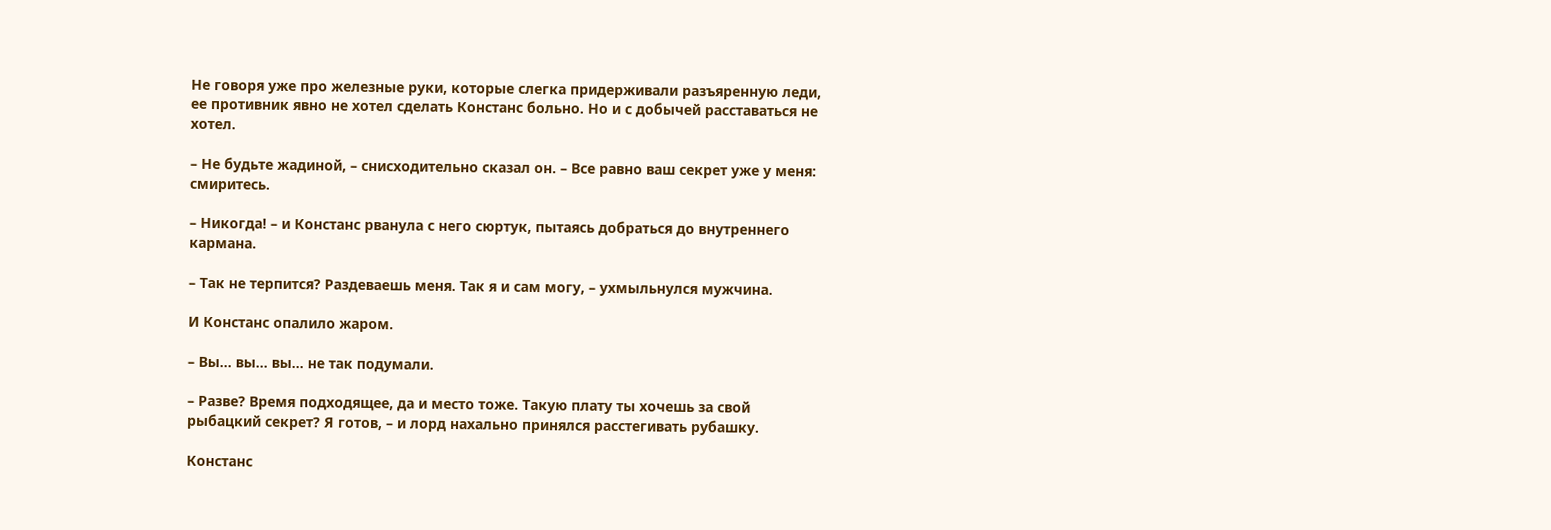Не говоря уже про железные руки, которые слегка придерживали разъяренную леди, ее противник явно не хотел сделать Констанс больно. Но и с добычей расставаться не хотел.

– Не будьте жадиной, – снисходительно сказал он. – Все равно ваш секрет уже у меня: смиритесь.

– Никогда! – и Констанс рванула с него сюртук, пытаясь добраться до внутреннего кармана.

– Так не терпится? Раздеваешь меня. Так я и сам могу, – ухмыльнулся мужчина.

И Констанс опалило жаром.

– Вы… вы… вы… не так подумали.

– Разве? Время подходящее, да и место тоже. Такую плату ты хочешь за свой рыбацкий секрет? Я готов, – и лорд нахально принялся расстегивать рубашку.

Констанс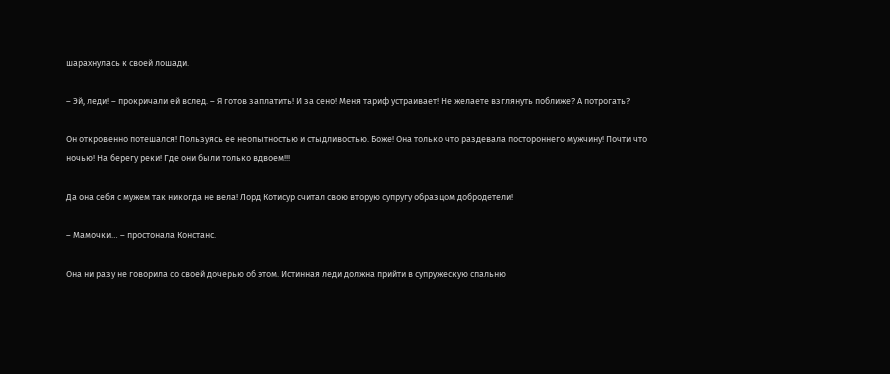шарахнулась к своей лошади.

– Эй, леди! – прокричали ей вслед. – Я готов заплатить! И за сено! Меня тариф устраивает! Не желаете взглянуть поближе? А потрогать?

Он откровенно потешался! Пользуясь ее неопытностью и стыдливостью. Боже! Она только что раздевала постороннего мужчину! Почти что ночью! На берегу реки! Где они были только вдвоем!!!

Да она себя с мужем так никогда не вела! Лорд Котисур считал свою вторую супругу образцом добродетели!

– Мамочки… – простонала Констанс.

Она ни разу не говорила со своей дочерью об этом. Истинная леди должна прийти в супружескую спальню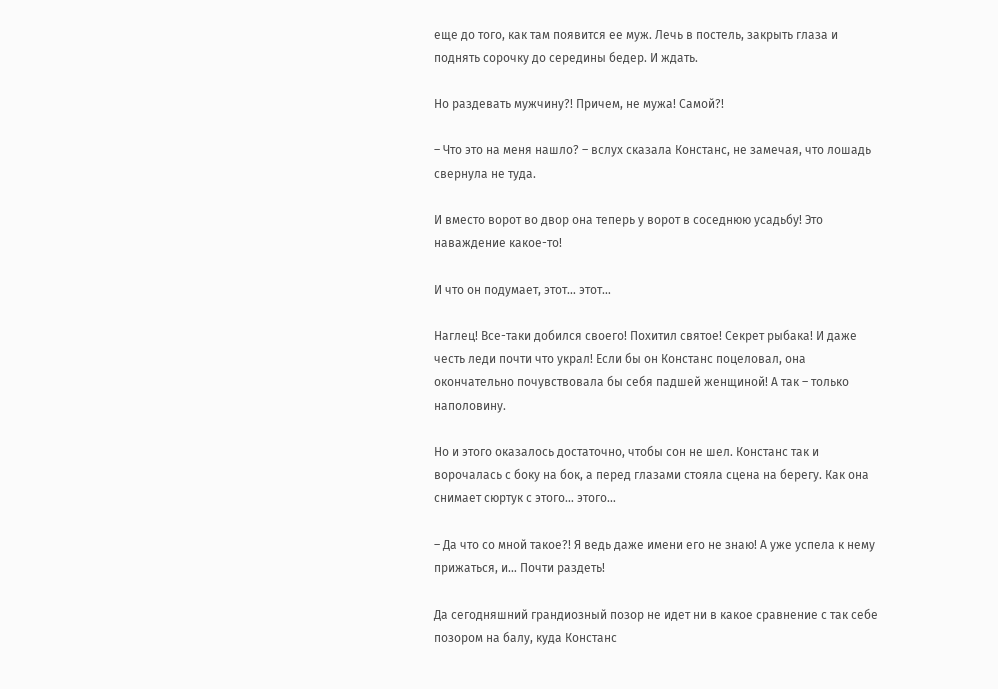еще до того, как там появится ее муж. Лечь в постель, закрыть глаза и поднять сорочку до середины бедер. И ждать.

Но раздевать мужчину?! Причем, не мужа! Самой?!

– Что это на меня нашло? – вслух сказала Констанс, не замечая, что лошадь свернула не туда.

И вместо ворот во двор она теперь у ворот в соседнюю усадьбу! Это наваждение какое-то!

И что он подумает, этот… этот…

Наглец! Все-таки добился своего! Похитил святое! Секрет рыбака! И даже честь леди почти что украл! Если бы он Констанс поцеловал, она окончательно почувствовала бы себя падшей женщиной! А так – только наполовину.

Но и этого оказалось достаточно, чтобы сон не шел. Констанс так и ворочалась с боку на бок, а перед глазами стояла сцена на берегу. Как она снимает сюртук с этого… этого…

– Да что со мной такое?! Я ведь даже имени его не знаю! А уже успела к нему прижаться, и… Почти раздеть!

Да сегодняшний грандиозный позор не идет ни в какое сравнение с так себе позором на балу, куда Констанс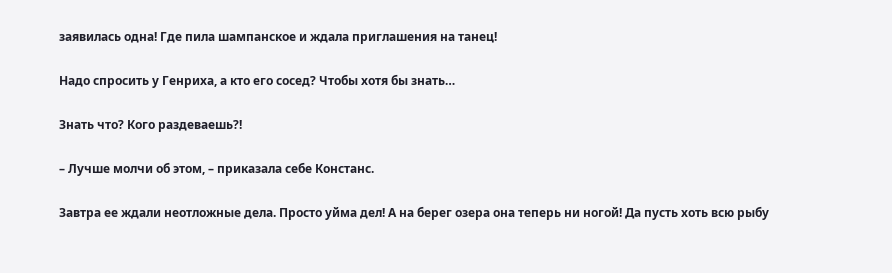заявилась одна! Где пила шампанское и ждала приглашения на танец!

Надо спросить у Генриха, а кто его сосед? Чтобы хотя бы знать…

Знать что? Кого раздеваешь?!

– Лучше молчи об этом, – приказала себе Констанс.

Завтра ее ждали неотложные дела. Просто уйма дел! А на берег озера она теперь ни ногой! Да пусть хоть всю рыбу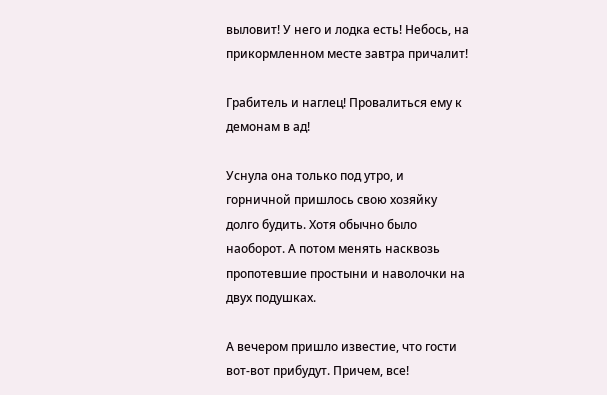выловит! У него и лодка есть! Небось, на прикормленном месте завтра причалит!

Грабитель и наглец! Провалиться ему к демонам в ад!

Уснула она только под утро, и горничной пришлось свою хозяйку долго будить. Хотя обычно было наоборот. А потом менять насквозь пропотевшие простыни и наволочки на двух подушках.

А вечером пришло известие, что гости вот-вот прибудут. Причем, все!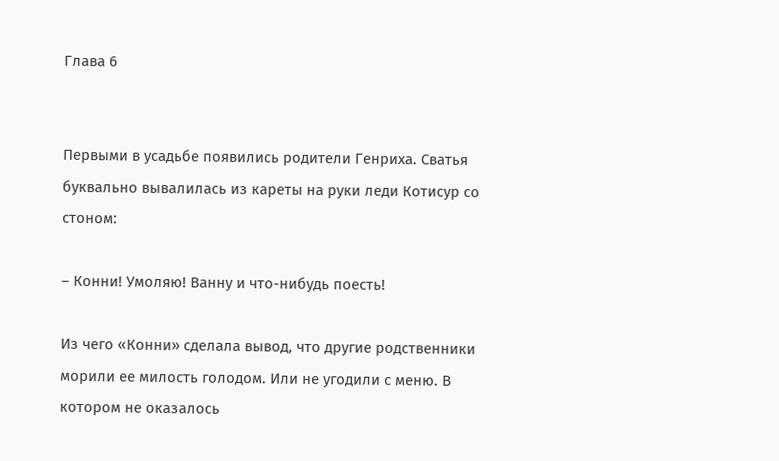Глава 6


Первыми в усадьбе появились родители Генриха. Сватья буквально вывалилась из кареты на руки леди Котисур со стоном:

– Конни! Умоляю! Ванну и что-нибудь поесть!

Из чего «Конни» сделала вывод, что другие родственники морили ее милость голодом. Или не угодили с меню. В котором не оказалось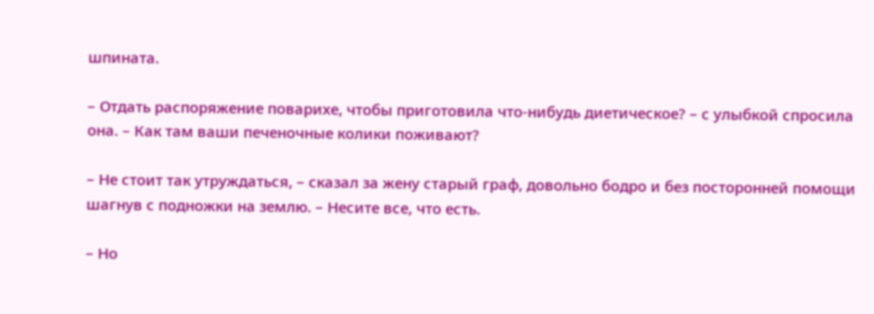шпината.

– Отдать распоряжение поварихе, чтобы приготовила что-нибудь диетическое? – с улыбкой спросила она. – Как там ваши печеночные колики поживают?

– Не стоит так утруждаться, – сказал за жену старый граф, довольно бодро и без посторонней помощи шагнув с подножки на землю. – Несите все, что есть.

– Но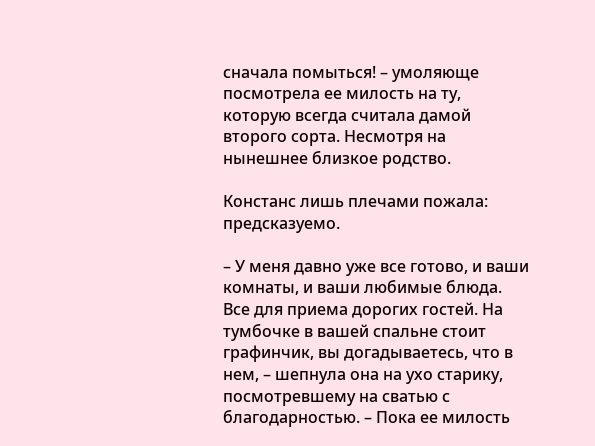сначала помыться! – умоляюще посмотрела ее милость на ту, которую всегда считала дамой второго сорта. Несмотря на нынешнее близкое родство.

Констанс лишь плечами пожала: предсказуемо.

– У меня давно уже все готово, и ваши комнаты, и ваши любимые блюда. Все для приема дорогих гостей. На тумбочке в вашей спальне стоит графинчик, вы догадываетесь, что в нем, – шепнула она на ухо старику, посмотревшему на сватью с благодарностью. – Пока ее милость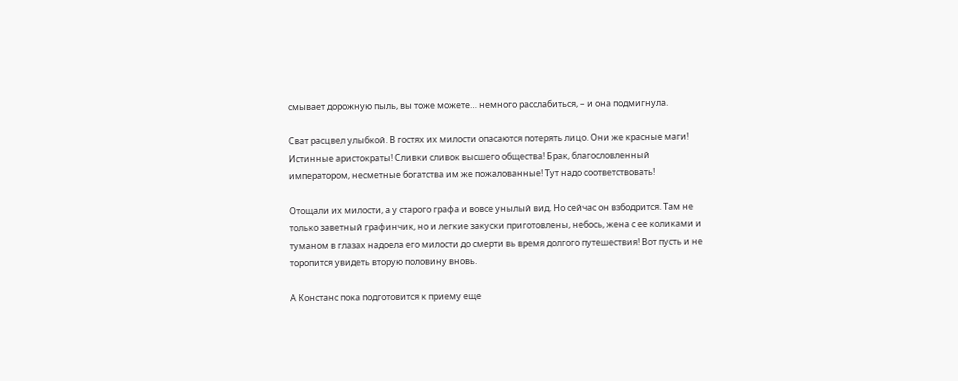смывает дорожную пыль, вы тоже можете… немного расслабиться, – и она подмигнула.

Сват расцвел улыбкой. В гостях их милости опасаются потерять лицо. Они же красные маги! Истинные аристократы! Сливки сливок высшего общества! Брак, благословленный императором, несметные богатства им же пожалованные! Тут надо соответствовать!

Отощали их милости, а у старого графа и вовсе унылый вид. Но сейчас он взбодрится. Там не только заветный графинчик, но и легкие закуски приготовлены, небось, жена с ее коликами и туманом в глазах надоела его милости до смерти вь время долгого путешествия! Вот пусть и не торопится увидеть вторую половину вновь.

А Констанс пока подготовится к приему еще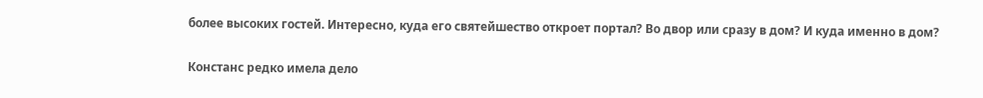более высоких гостей. Интересно, куда его святейшество откроет портал? Во двор или сразу в дом? И куда именно в дом?

Констанс редко имела дело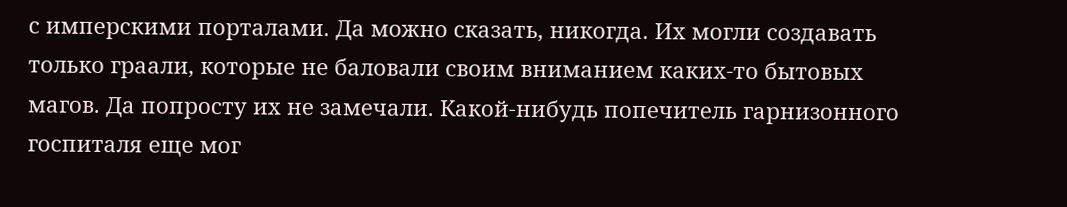с имперскими порталами. Да можно сказать, никогда. Их могли создавать только граали, которые не баловали своим вниманием каких-то бытовых магов. Да попросту их не замечали. Какой-нибудь попечитель гарнизонного госпиталя еще мог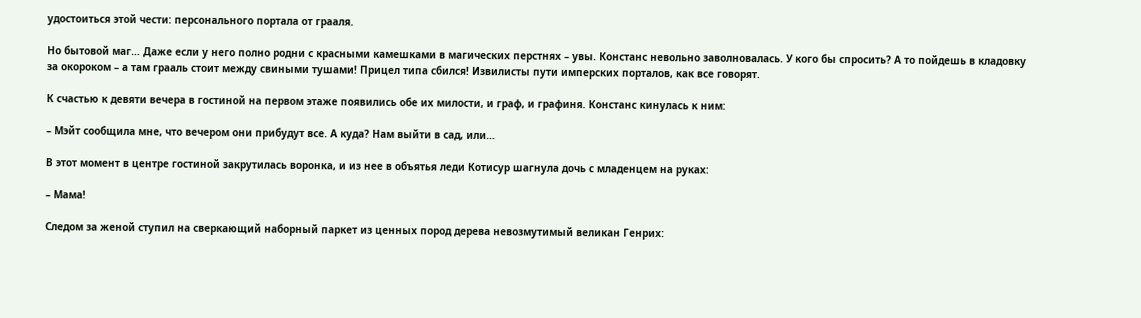удостоиться этой чести: персонального портала от грааля.

Но бытовой маг… Даже если у него полно родни с красными камешками в магических перстнях – увы. Констанс невольно заволновалась. У кого бы спросить? А то пойдешь в кладовку за окороком – а там грааль стоит между свиными тушами! Прицел типа сбился! Извилисты пути имперских порталов, как все говорят.

К счастью к девяти вечера в гостиной на первом этаже появились обе их милости, и граф, и графиня. Констанс кинулась к ним:

– Мэйт сообщила мне, что вечером они прибудут все. А куда? Нам выйти в сад, или…

В этот момент в центре гостиной закрутилась воронка, и из нее в объятья леди Котисур шагнула дочь с младенцем на руках:

– Мама!

Следом за женой ступил на сверкающий наборный паркет из ценных пород дерева невозмутимый великан Генрих: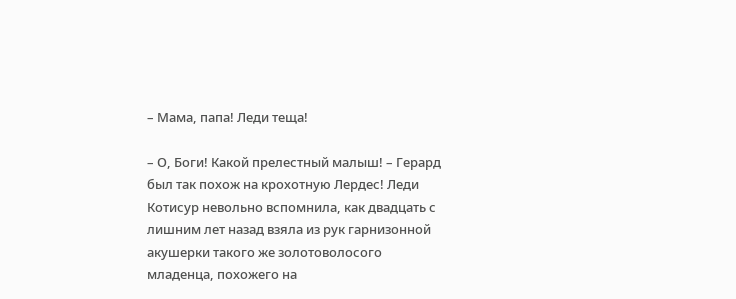– Мама, папа! Леди теща!

– О, Боги! Какой прелестный малыш! – Герард был так похож на крохотную Лердес! Леди Котисур невольно вспомнила, как двадцать с лишним лет назад взяла из рук гарнизонной акушерки такого же золотоволосого младенца, похожего на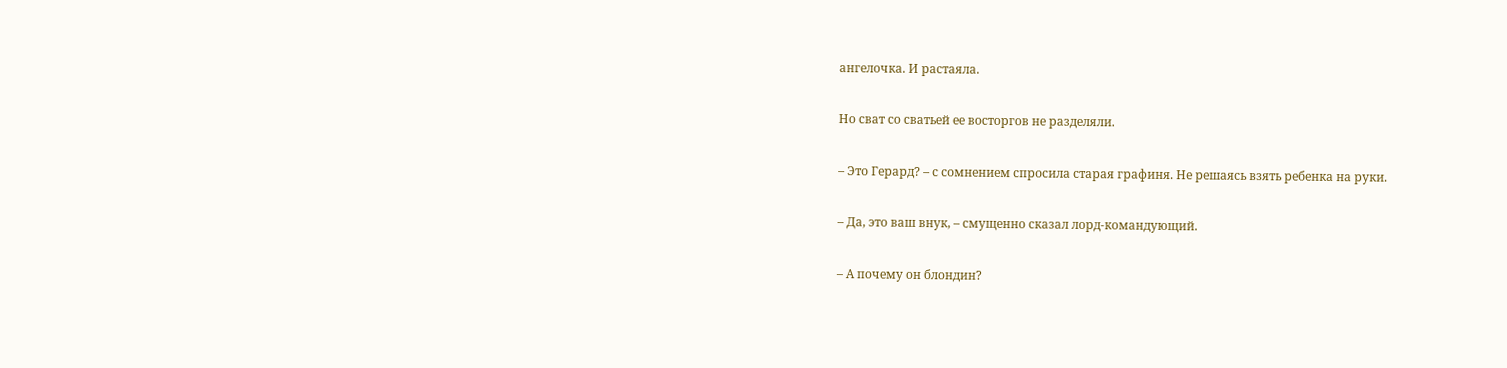ангелочка. И растаяла.

Но сват со сватьей ее восторгов не разделяли.

– Это Герард? – с сомнением спросила старая графиня. Не решаясь взять ребенка на руки.

– Да, это ваш внук, – смущенно сказал лорд-командующий.

– А почему он блондин?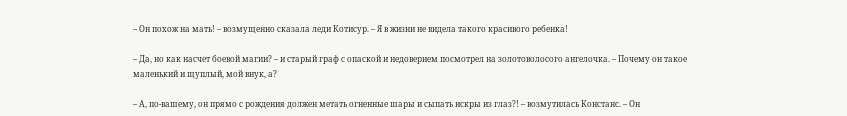– Он похож на мать! – возмущенно сказала леди Котисур. – Я в жизни не видела такого красивого ребенка!

– Да, но как насчет боевой магии? – и старый граф с опаской и недоверием посмотрел на золотоволосого ангелочка. – Почему он такое маленький и щуплый, мой внук, а?

– А, по-вашему, он прямо с рождения должен метать огненные шары и сыпать искры из глаз?! – возмутилась Констанс. – Он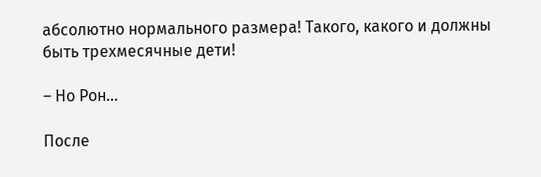абсолютно нормального размера! Такого, какого и должны быть трехмесячные дети!

– Но Рон…

После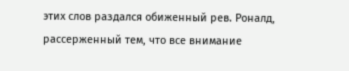этих слов раздался обиженный рев. Роналд, рассерженный тем, что все внимание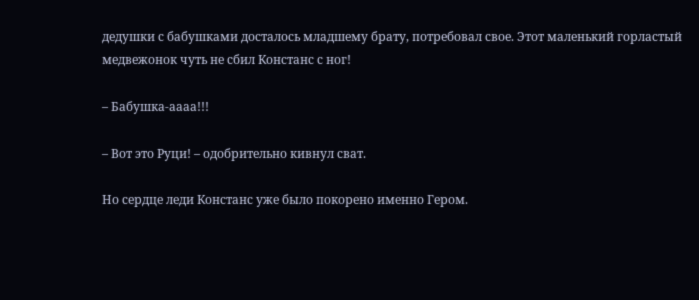дедушки с бабушками досталось младшему брату, потребовал свое. Этот маленький горластый медвежонок чуть не сбил Констанс с ног!

– Бабушка-аааа!!!

– Вот это Руци! – одобрительно кивнул сват.

Но сердце леди Констанс уже было покорено именно Гером.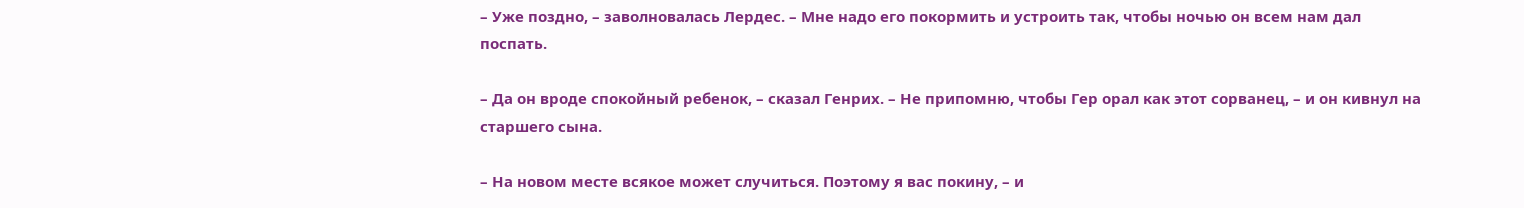– Уже поздно, – заволновалась Лердес. – Мне надо его покормить и устроить так, чтобы ночью он всем нам дал поспать.

– Да он вроде спокойный ребенок, – сказал Генрих. – Не припомню, чтобы Гер орал как этот сорванец, – и он кивнул на старшего сына.

– На новом месте всякое может случиться. Поэтому я вас покину, – и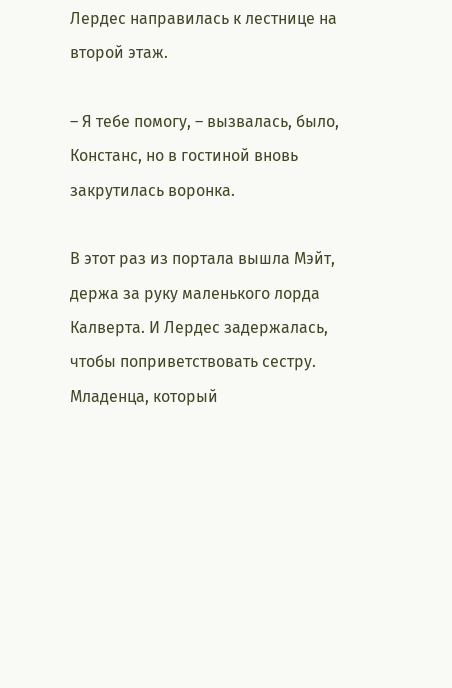Лердес направилась к лестнице на второй этаж.

– Я тебе помогу, – вызвалась, было, Констанс, но в гостиной вновь закрутилась воронка.

В этот раз из портала вышла Мэйт, держа за руку маленького лорда Калверта. И Лердес задержалась, чтобы поприветствовать сестру. Младенца, который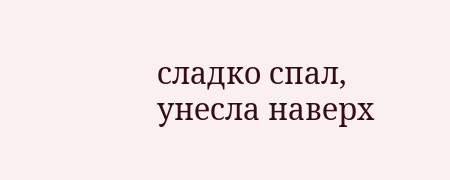сладко спал, унесла наверх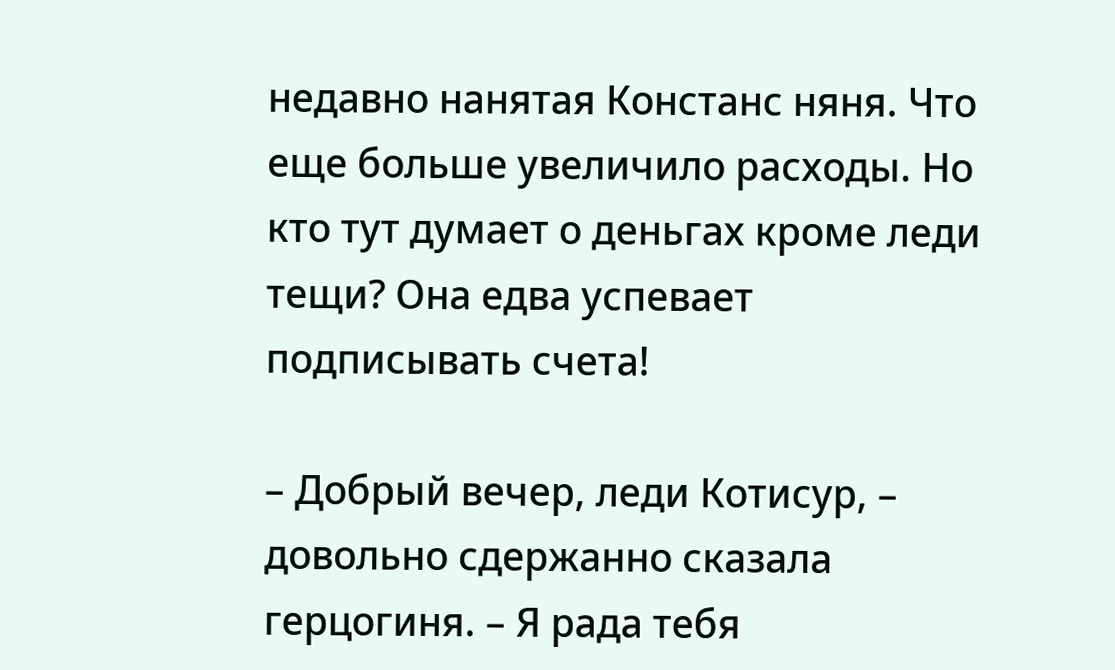недавно нанятая Констанс няня. Что еще больше увеличило расходы. Но кто тут думает о деньгах кроме леди тещи? Она едва успевает подписывать счета!

– Добрый вечер, леди Котисур, – довольно сдержанно сказала герцогиня. – Я рада тебя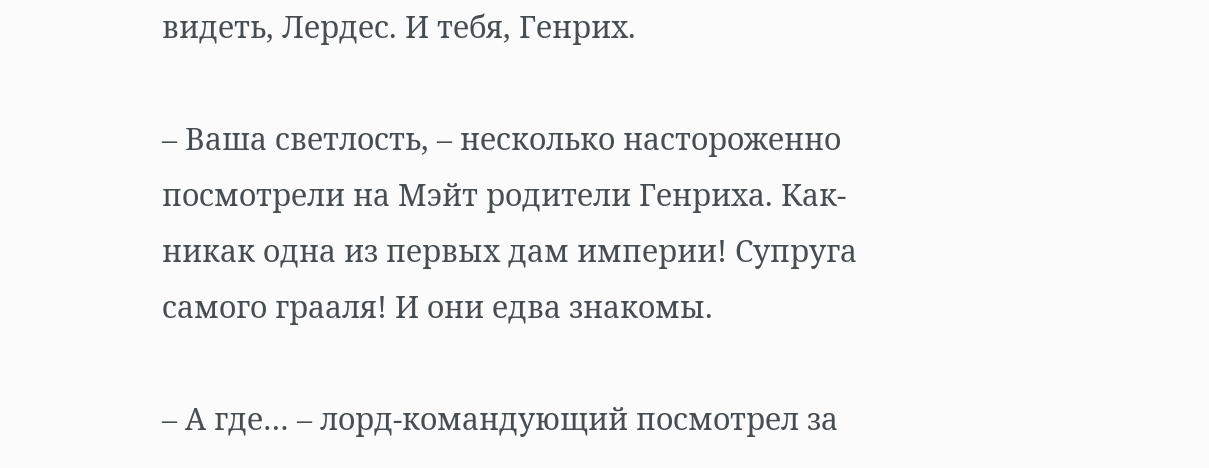видеть, Лердес. И тебя, Генрих.

– Ваша светлость, – несколько настороженно посмотрели на Мэйт родители Генриха. Как-никак одна из первых дам империи! Супруга самого грааля! И они едва знакомы.

– А где… – лорд-командующий посмотрел за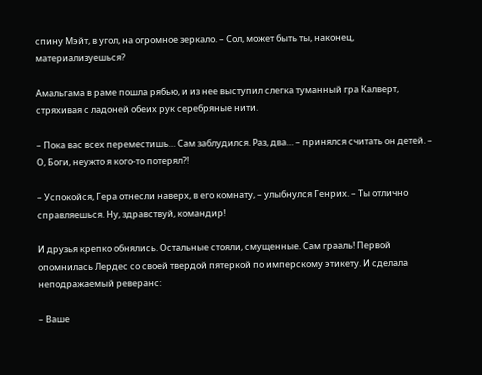спину Мэйт, в угол, на огромное зеркало. – Сол, может быть ты, наконец, материализуешься?

Амальгама в раме пошла рябью, и из нее выступил слегка туманный гра Калверт, стряхивая с ладоней обеих рук серебряные нити.

– Пока вас всех переместишь… Сам заблудился. Раз, два… – принялся считать он детей. – О, Боги, неужто я кого-то потерял?!

– Успокойся, Гера отнесли наверх, в его комнату, – улыбнулся Генрих. – Ты отлично справляешься. Ну, здравствуй, командир!

И друзья крепко обнялись. Остальные стояли, смущенные. Сам грааль! Первой опомнилась Лердес со своей твердой пятеркой по имперскому этикету. И сделала неподражаемый реверанс:

– Ваше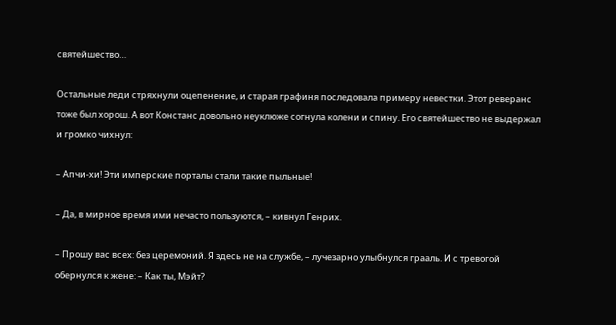святейшество…

Остальные леди стряхнули оцепенение, и старая графиня последовала примеру невестки. Этот реверанс тоже был хорош. А вот Констанс довольно неуклюже согнула колени и спину. Его святейшество не выдержал и громко чихнул:

– Апчи-хи! Эти имперские порталы стали такие пыльные!

– Да, в мирное время ими нечасто пользуются, – кивнул Генрих.

– Прошу вас всех: без церемоний. Я здесь не на службе, – лучезарно улыбнулся грааль. И с тревогой обернулся к жене: – Как ты, Мэйт?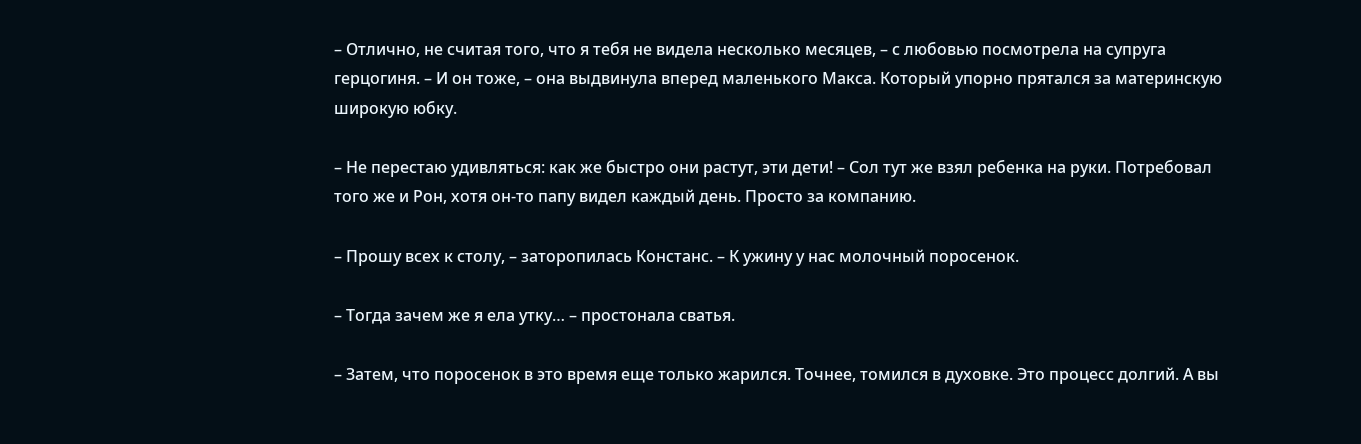– Отлично, не считая того, что я тебя не видела несколько месяцев, – с любовью посмотрела на супруга герцогиня. – И он тоже, – она выдвинула вперед маленького Макса. Который упорно прятался за материнскую широкую юбку.

– Не перестаю удивляться: как же быстро они растут, эти дети! – Сол тут же взял ребенка на руки. Потребовал того же и Рон, хотя он-то папу видел каждый день. Просто за компанию.

– Прошу всех к столу, – заторопилась Констанс. – К ужину у нас молочный поросенок.

– Тогда зачем же я ела утку… – простонала сватья.

– Затем, что поросенок в это время еще только жарился. Точнее, томился в духовке. Это процесс долгий. А вы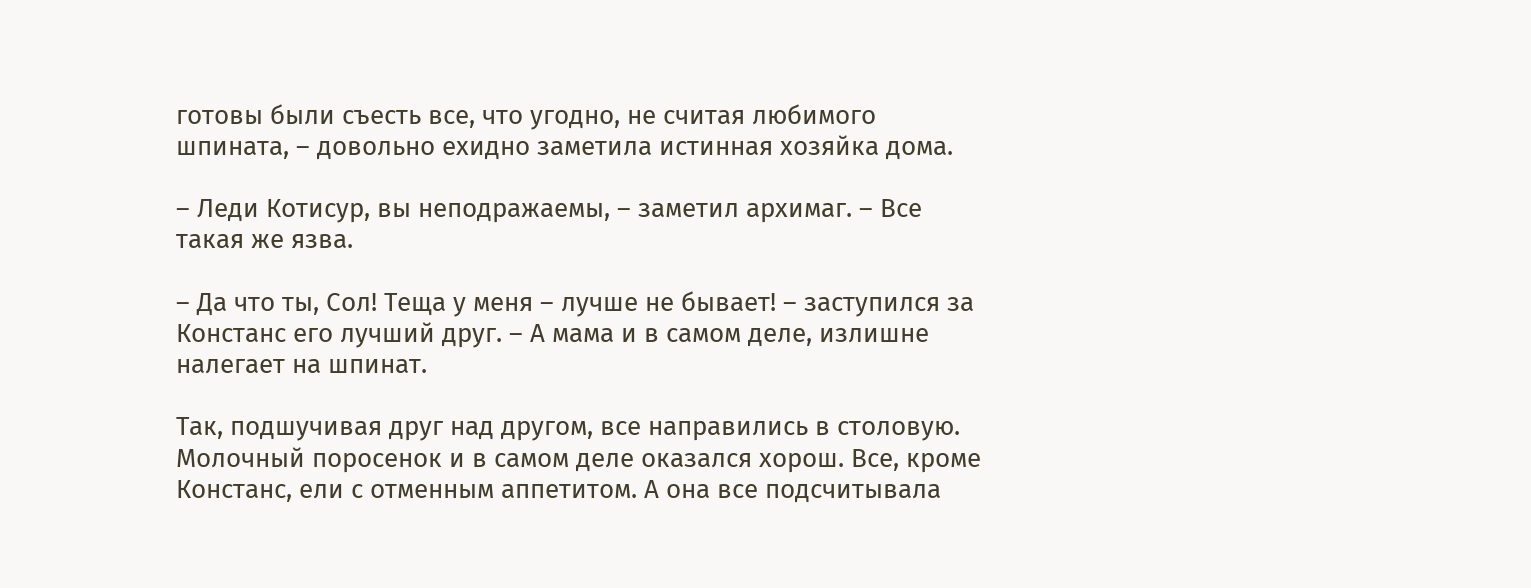готовы были съесть все, что угодно, не считая любимого шпината, – довольно ехидно заметила истинная хозяйка дома.

– Леди Котисур, вы неподражаемы, – заметил архимаг. – Все такая же язва.

– Да что ты, Сол! Теща у меня – лучше не бывает! – заступился за Констанс его лучший друг. – А мама и в самом деле, излишне налегает на шпинат.

Так, подшучивая друг над другом, все направились в столовую. Молочный поросенок и в самом деле оказался хорош. Все, кроме Констанс, ели с отменным аппетитом. А она все подсчитывала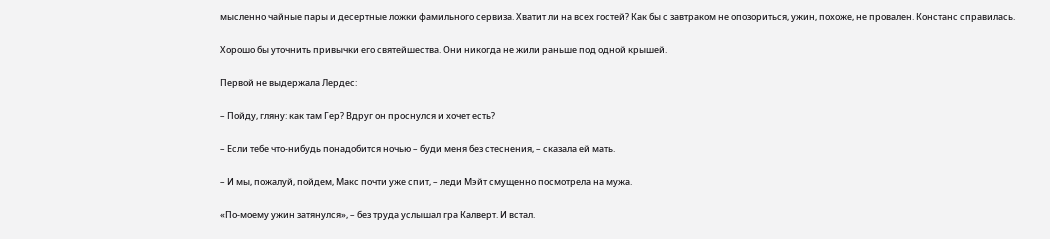мысленно чайные пары и десертные ложки фамильного сервиза. Хватит ли на всех гостей? Как бы с завтраком не опозориться, ужин, похоже, не провален. Констанс справилась.

Хорошо бы уточнить привычки его святейшества. Они никогда не жили раньше под одной крышей.

Первой не выдержала Лердес:

– Пойду, гляну: как там Гер? Вдруг он проснулся и хочет есть?

– Если тебе что-нибудь понадобится ночью – буди меня без стеснения, – сказала ей мать.

– И мы, пожалуй, пойдем, Макс почти уже спит, – леди Мэйт смущенно посмотрела на мужа.

«По-моему ужин затянулся», – без труда услышал гра Калверт. И встал.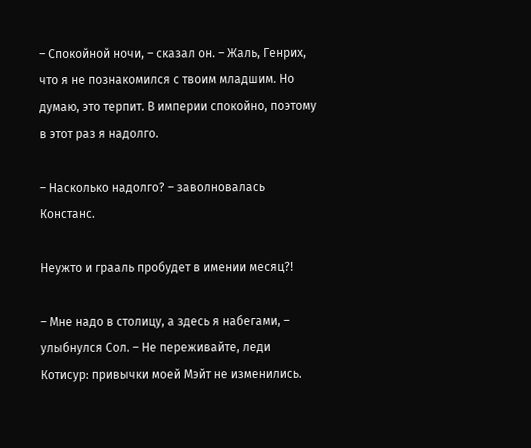– Спокойной ночи, – сказал он. – Жаль, Генрих, что я не познакомился с твоим младшим. Но думаю, это терпит. В империи спокойно, поэтому в этот раз я надолго.

– Насколько надолго? – заволновалась Констанс.

Неужто и грааль пробудет в имении месяц?!

– Мне надо в столицу, а здесь я набегами, – улыбнулся Сол. – Не переживайте, леди Котисур: привычки моей Мэйт не изменились.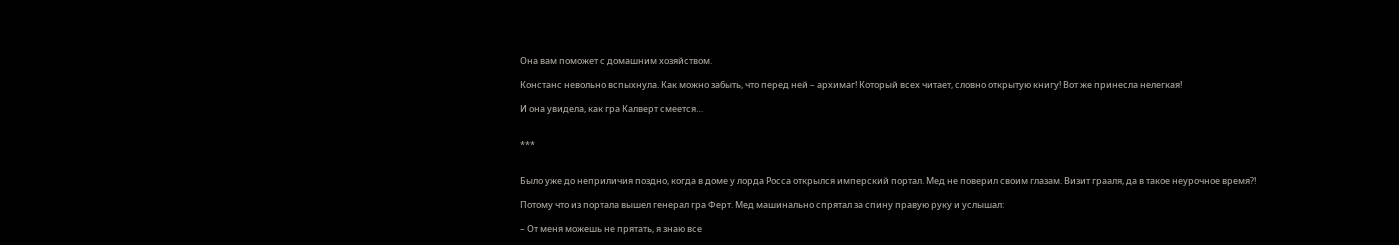Она вам поможет с домашним хозяйством.

Констанс невольно вспыхнула. Как можно забыть, что перед ней – архимаг! Который всех читает, словно открытую книгу! Вот же принесла нелегкая!

И она увидела, как гра Калверт смеется…


***


Было уже до неприличия поздно, когда в доме у лорда Росса открылся имперский портал. Мед не поверил своим глазам. Визит грааля, да в такое неурочное время?!

Потому что из портала вышел генерал гра Ферт. Мед машинально спрятал за спину правую руку и услышал:

– От меня можешь не прятать, я знаю все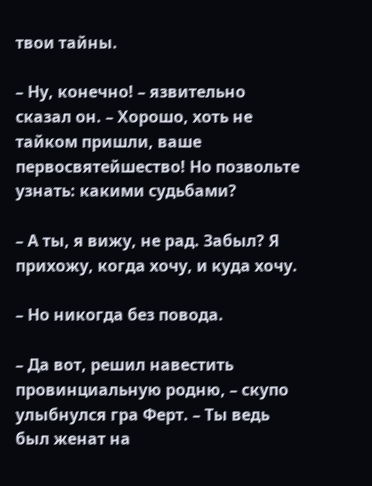твои тайны.

– Ну, конечно! – язвительно сказал он. – Хорошо, хоть не тайком пришли, ваше первосвятейшество! Но позвольте узнать: какими судьбами?

– А ты, я вижу, не рад. Забыл? Я прихожу, когда хочу, и куда хочу.

– Но никогда без повода.

– Да вот, решил навестить провинциальную родню, – скупо улыбнулся гра Ферт. – Ты ведь был женат на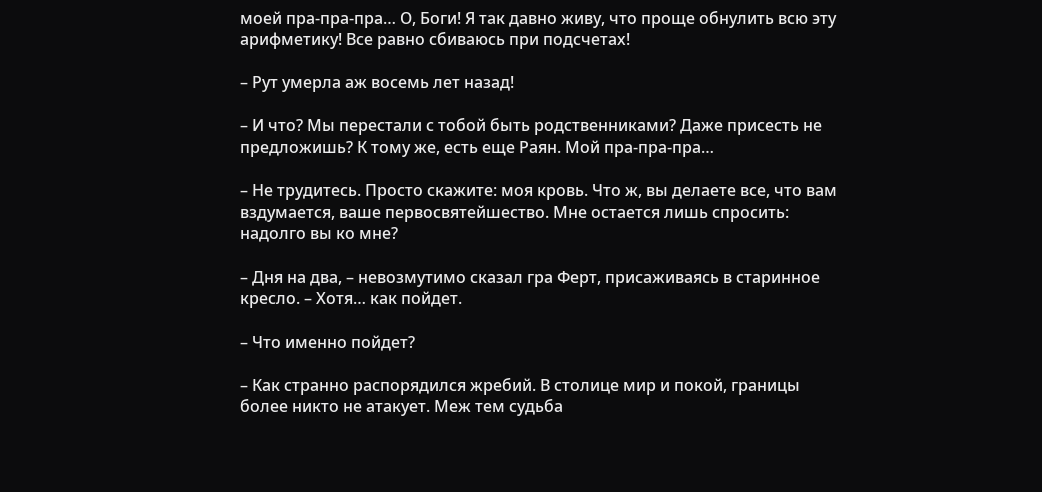моей пра-пра-пра… О, Боги! Я так давно живу, что проще обнулить всю эту арифметику! Все равно сбиваюсь при подсчетах!

– Рут умерла аж восемь лет назад!

– И что? Мы перестали с тобой быть родственниками? Даже присесть не предложишь? К тому же, есть еще Раян. Мой пра-пра-пра…

– Не трудитесь. Просто скажите: моя кровь. Что ж, вы делаете все, что вам вздумается, ваше первосвятейшество. Мне остается лишь спросить: надолго вы ко мне?

– Дня на два, – невозмутимо сказал гра Ферт, присаживаясь в старинное кресло. – Хотя… как пойдет.

– Что именно пойдет?

– Как странно распорядился жребий. В столице мир и покой, границы более никто не атакует. Меж тем судьба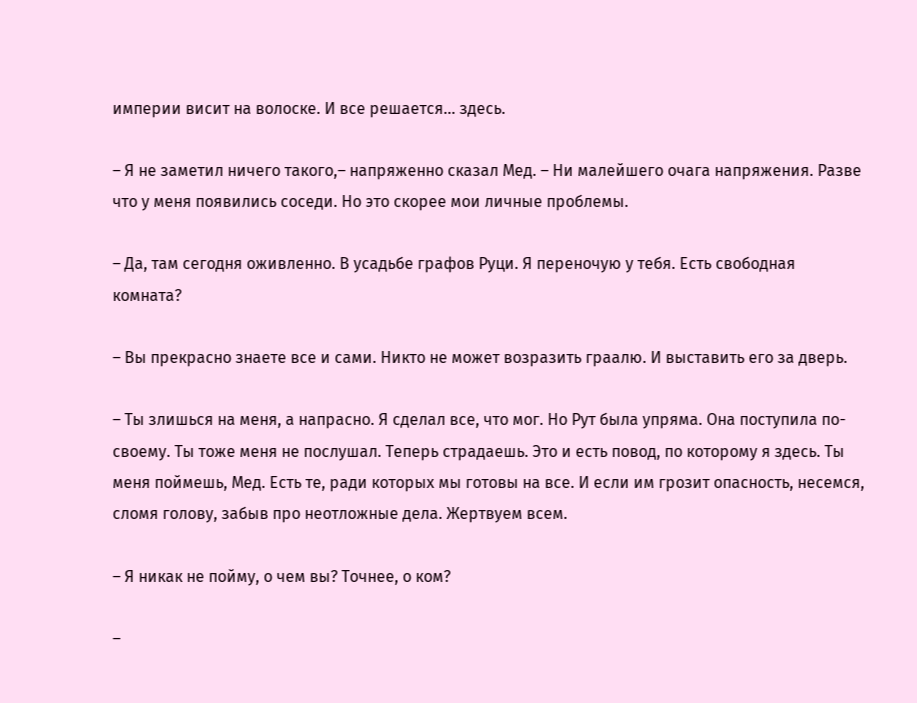империи висит на волоске. И все решается… здесь.

– Я не заметил ничего такого,– напряженно сказал Мед. – Ни малейшего очага напряжения. Разве что у меня появились соседи. Но это скорее мои личные проблемы.

– Да, там сегодня оживленно. В усадьбе графов Руци. Я переночую у тебя. Есть свободная комната?

– Вы прекрасно знаете все и сами. Никто не может возразить граалю. И выставить его за дверь.

– Ты злишься на меня, а напрасно. Я сделал все, что мог. Но Рут была упряма. Она поступила по-своему. Ты тоже меня не послушал. Теперь страдаешь. Это и есть повод, по которому я здесь. Ты меня поймешь, Мед. Есть те, ради которых мы готовы на все. И если им грозит опасность, несемся, сломя голову, забыв про неотложные дела. Жертвуем всем.

– Я никак не пойму, о чем вы? Точнее, о ком?

–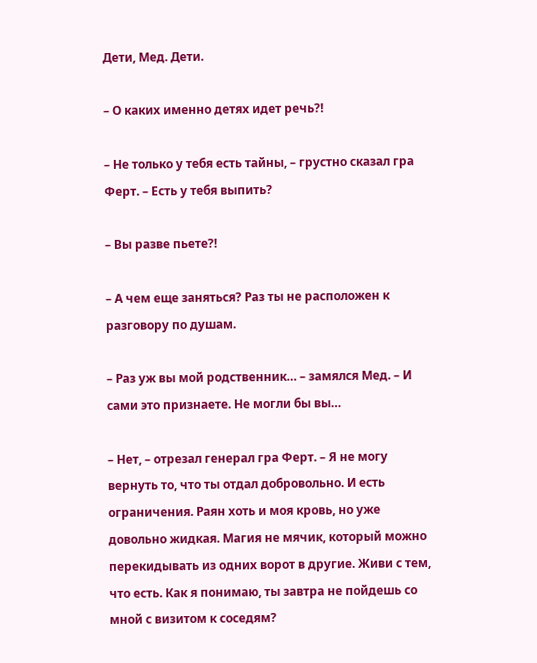Дети, Мед. Дети.

– О каких именно детях идет речь?!

– Не только у тебя есть тайны, – грустно сказал гра Ферт. – Есть у тебя выпить?

– Вы разве пьете?!

– А чем еще заняться? Раз ты не расположен к разговору по душам.

– Раз уж вы мой родственник… – замялся Мед. – И сами это признаете. Не могли бы вы…

– Нет, – отрезал генерал гра Ферт. – Я не могу вернуть то, что ты отдал добровольно. И есть ограничения. Раян хоть и моя кровь, но уже довольно жидкая. Магия не мячик, который можно перекидывать из одних ворот в другие. Живи с тем, что есть. Как я понимаю, ты завтра не пойдешь со мной с визитом к соседям?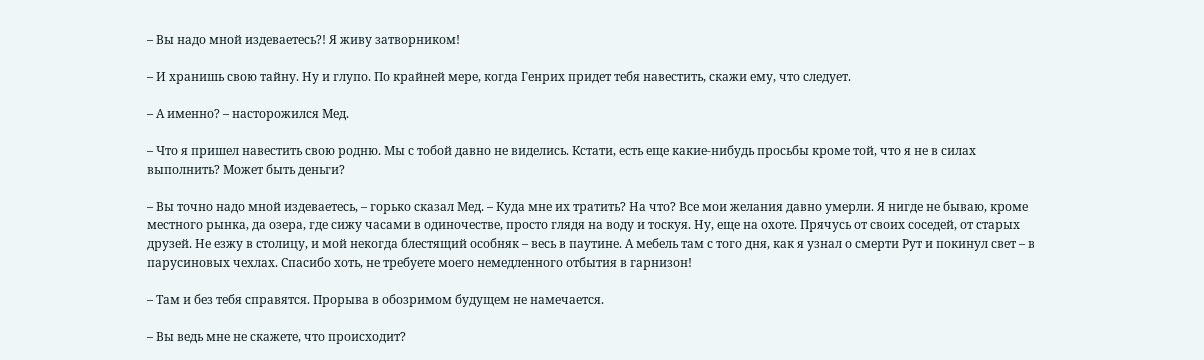– Вы надо мной издеваетесь?! Я живу затворником!

– И хранишь свою тайну. Ну и глупо. По крайней мере, когда Генрих придет тебя навестить, скажи ему, что следует.

– А именно? – насторожился Мед.

– Что я пришел навестить свою родню. Мы с тобой давно не виделись. Кстати, есть еще какие-нибудь просьбы кроме той, что я не в силах выполнить? Может быть деньги?

– Вы точно надо мной издеваетесь, – горько сказал Мед. – Куда мне их тратить? На что? Все мои желания давно умерли. Я нигде не бываю, кроме местного рынка, да озера, где сижу часами в одиночестве, просто глядя на воду и тоскуя. Ну, еще на охоте. Прячусь от своих соседей, от старых друзей. Не езжу в столицу, и мой некогда блестящий особняк – весь в паутине. А мебель там с того дня, как я узнал о смерти Рут и покинул свет – в парусиновых чехлах. Спасибо хоть, не требуете моего немедленного отбытия в гарнизон!

– Там и без тебя справятся. Прорыва в обозримом будущем не намечается.

– Вы ведь мне не скажете, что происходит?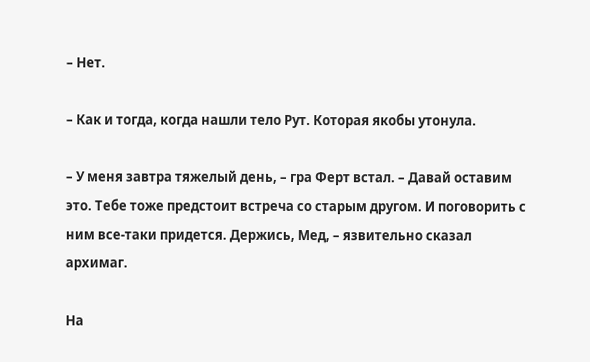– Нет.

– Как и тогда, когда нашли тело Рут. Которая якобы утонула.

– У меня завтра тяжелый день, – гра Ферт встал. – Давай оставим это. Тебе тоже предстоит встреча со старым другом. И поговорить с ним все-таки придется. Держись, Мед, – язвительно сказал архимаг.

На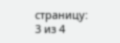страницу:
3 из 4